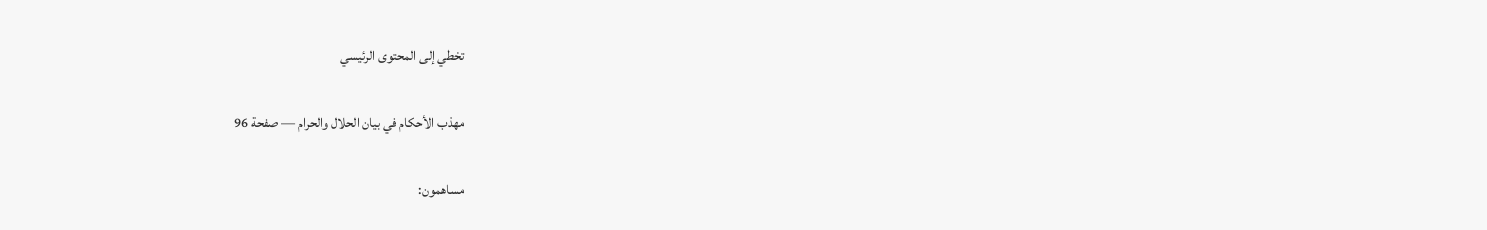تخطي إلى المحتوى الرئيسي

مهذب الأحكام في بيان الحلال والحرام — صفحة 96

مساهمون: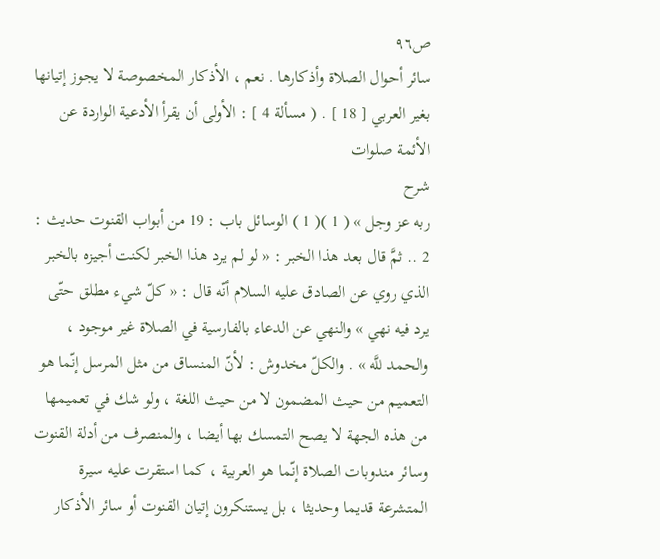ص٩٦
سائر أحوال الصلاة وأذكارها . نعم ، الأذكار المخصوصة لا يجوز إتيانها بغير العربي [ 18 ] . ( مسألة 4 ] : الأولى أن يقرأ الأدعية الواردة عن الأئمة صلوات
شرح
ربه عز وجل » ( 1 )( 1 ) الوسائل باب : 19 من أبواب القنوت حديث : 2 .. ثمَّ قال بعد هذا الخبر : « لو لم يرد هذا الخبر لكنت أجيزه بالخبر الذي روي عن الصادق عليه السلام أنّه قال : « كلّ شيء مطلق حتّى يرد فيه نهي » والنهي عن الدعاء بالفارسية في الصلاة غير موجود ، والحمد للَّه » . والكلّ مخدوش : لأنّ المنساق من مثل المرسل إنّما هو التعميم من حيث المضمون لا من حيث اللغة ، ولو شك في تعميمها من هذه الجهة لا يصح التمسك بها أيضا ، والمنصرف من أدلة القنوت وسائر مندوبات الصلاة إنّما هو العربية ، كما استقرت عليه سيرة المتشرعة قديما وحديثا ، بل يستنكرون إتيان القنوت أو سائر الأذكار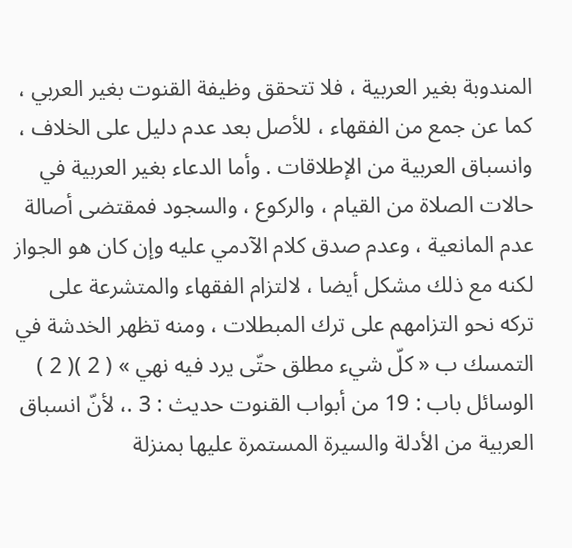المندوبة بغير العربية ، فلا تتحقق وظيفة القنوت بغير العربي ، كما عن جمع من الفقهاء ، للأصل بعد عدم دليل على الخلاف ، وانسباق العربية من الإطلاقات . وأما الدعاء بغير العربية في حالات الصلاة من القيام ، والركوع ، والسجود فمقتضى أصالة عدم المانعية ، وعدم صدق كلام الآدمي عليه وإن كان هو الجواز لكنه مع ذلك مشكل أيضا ، لالتزام الفقهاء والمتشرعة على تركه نحو التزامهم على ترك المبطلات ، ومنه تظهر الخدشة في التمسك ب « كلّ شيء مطلق حتّى يرد فيه نهي » ( 2 )( 2 ) الوسائل باب : 19 من أبواب القنوت حديث : 3 .، لأنّ انسباق العربية من الأدلة والسيرة المستمرة عليها بمنزلة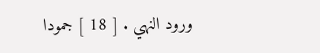ورود النهي . [ 18 ] جمودا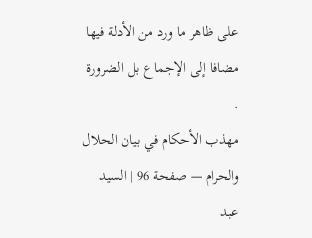على ظاهر ما ورد من الأدلة فيها مضافا إلى الإجماع بل الضرورة .
مهذب الأحكام في بيان الحلال والحرام — صفحة 96 | السيد عبد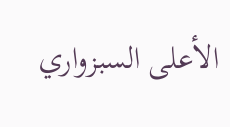الأعلى السبزواري